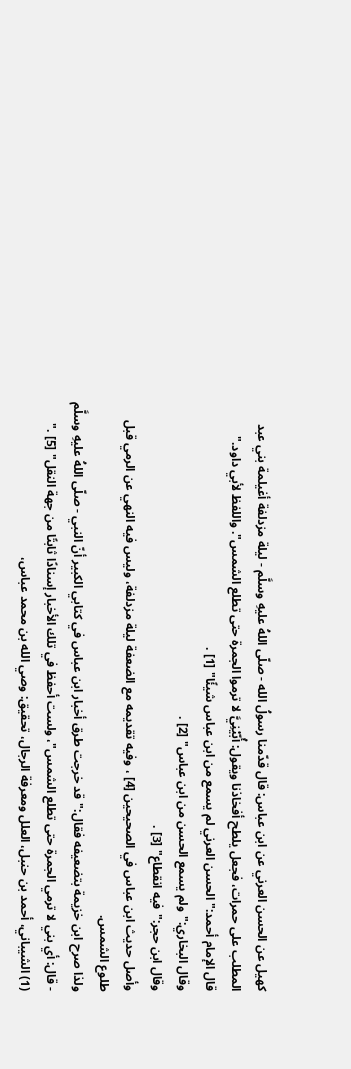كهيل عن الحسن العرني عن ابن عباس: قال قدّمنا رسولُ الله - صلّى اللهُ عليهِ وسلَّم - ليلة مزدلفة أغيلمة بني عبد المطلب على حمرات، فجعل يلطح أفخاذنا ويقول: أُبّيْنِيَّ لا ترموا الجمرة حتى تطلع الشمس". واللفظ لأبي داود."
قال الإمام أحمد:"الحسن العرني لم يسمع من ابن عباس شيئًا" [1] .
وقال البخاري:"ولم يسمع الحسن من ابن عباس" [2] .
وقال ابن حجر:"فيه انقطاع" [3] .
وأصل حديث ابن عباس في الصحيحين [4] ، وفيه تقديمه مع الضعفة ليلة مزدلفة، وليس فيه النهي عن الرمي قبل طلوع الشمس.
ولذا صرح ابن خزيمة بتضعيفه فقال:"قد خرجت طرق أخبار ابن عباس في كتابي الكبير أنّ النبي - صلّى اللهُ عليهِ وسلَّم - قال: أي بني لا ترمي الجمرة حتى تطلع الشمس"، ولست أحفظ في تلك الأخبار إسنادًا ثابتًا من جهة النقل" [5] ."
(1) الشيباني، أحمد بن حنبل، العلل ومعرفة الرجال، تحقيق: وصي الله بن محمد عباس،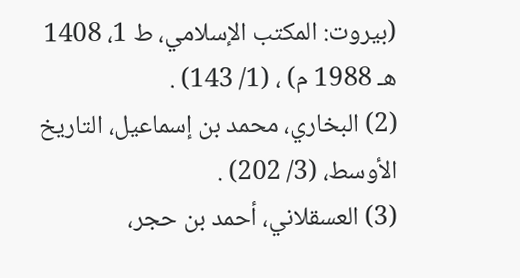(بيروت: المكتب الإسلامي، ط 1، 1408 هـ 1988 م) ، (1/ 143) .
(2) البخاري، محمد بن إسماعيل، التاريخ الأوسط، (3/ 202) .
(3) العسقلاني، أحمد بن حجر،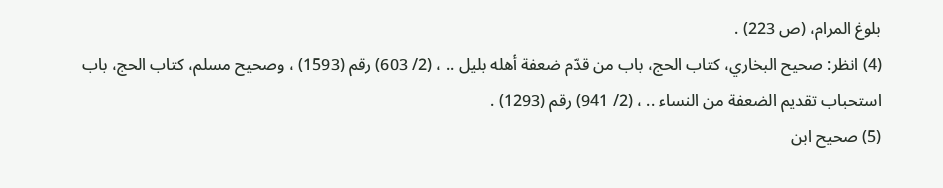بلوغ المرام، (ص 223) .
(4) انظر: صحيح البخاري، كتاب الحج، باب من قدّم ضعفة أهله بليل .. ، (2/ 603) رقم (1593) ، وصحيح مسلم، كتاب الحج، باب استحباب تقديم الضعفة من النساء .. ، (2/ 941) رقم (1293) .
(5) صحيح ابن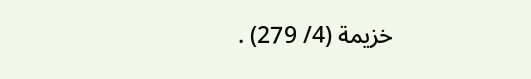خزيمة (4/ 279) .